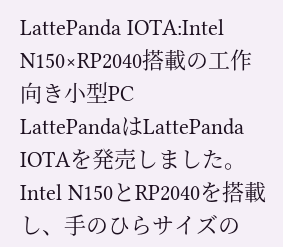LattePanda IOTA:Intel N150×RP2040搭載の工作向き小型PC
LattePandaはLattePanda IOTAを発売しました。Intel N150とRP2040を搭載し、手のひらサイズの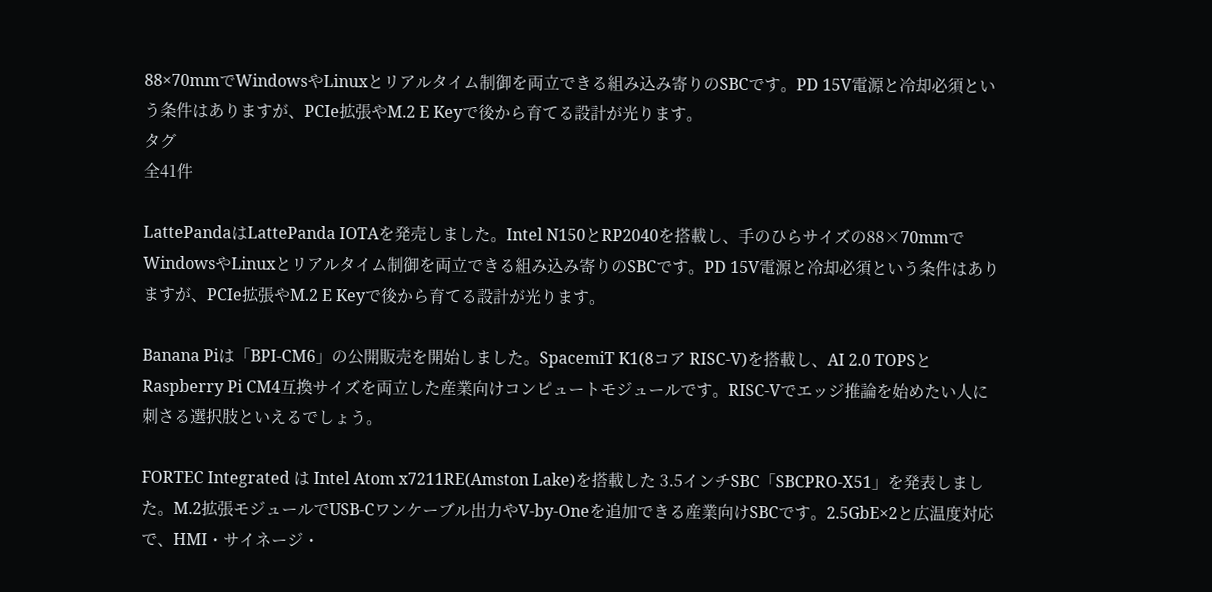88×70mmでWindowsやLinuxとリアルタイム制御を両立できる組み込み寄りのSBCです。PD 15V電源と冷却必須という条件はありますが、PCIe拡張やM.2 E Keyで後から育てる設計が光ります。
タグ
全41件

LattePandaはLattePanda IOTAを発売しました。Intel N150とRP2040を搭載し、手のひらサイズの88×70mmでWindowsやLinuxとリアルタイム制御を両立できる組み込み寄りのSBCです。PD 15V電源と冷却必須という条件はありますが、PCIe拡張やM.2 E Keyで後から育てる設計が光ります。

Banana Piは「BPI-CM6」の公開販売を開始しました。SpacemiT K1(8コア RISC-V)を搭載し、AI 2.0 TOPSとRaspberry Pi CM4互換サイズを両立した産業向けコンピュートモジュールです。RISC-Vでエッジ推論を始めたい人に刺さる選択肢といえるでしょう。

FORTEC Integrated は Intel Atom x7211RE(Amston Lake)を搭載した 3.5インチSBC「SBCPRO-X51」を発表しました。M.2拡張モジュールでUSB-Cワンケーブル出力やV-by-Oneを追加できる産業向けSBCです。2.5GbE×2と広温度対応で、HMI・サイネージ・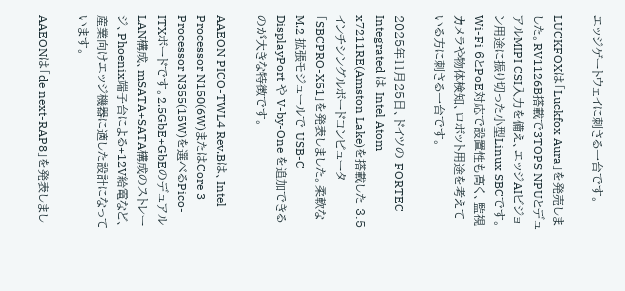エッジゲートウェイに刺さる一台です。

LUCKFOXは「Luckfox Aura」を発売しました。RV1126B搭載で3TOPS NPUとデュアルMIPI CSI入力を備え、エッジAIビジョン用途に振り切った小型Linux SBCです。Wi-Fi 6とPoE対応で設置性も高く、監視カメラや物体検知、ロボット用途を考えている方に刺さる一台です。

2025年11月25日、ドイツの FORTEC Integrated は Intel Atom x7211RE(Amston Lake)を搭載した 3.5インチシングルボードコンピュータ「SBCPRO-X51」を発表しました。柔軟な M.2 拡張モジュールで USB-C DisplayPort や V-by-One を追加できるのが大きな特徴です。

AAEON PICO-TWL4 Rev.Bは、Intel Processor N150(6W)またはCore 3 Processor N355(15W)を選べるPico-ITXボードです。2.5GbE+GbEのデュアルLAN構成、mSATA+SATA構成のストレージ、Phoenix端子台による+12V給電など、産業向けエッジ機器に適した設計になっています。

AAEONは「de next-RAP8」を発表しまし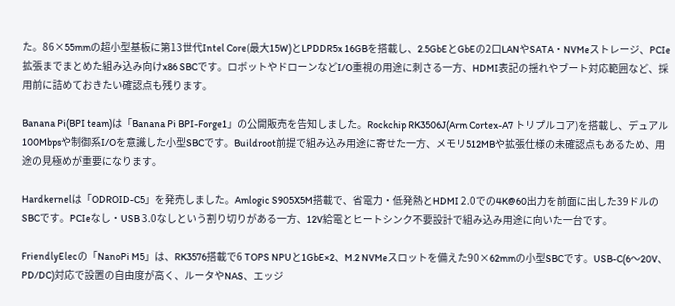た。86×55mmの超小型基板に第13世代Intel Core(最大15W)とLPDDR5x 16GBを搭載し、2.5GbEとGbEの2口LANやSATA・NVMeストレージ、PCIe拡張までまとめた組み込み向けx86 SBCです。ロボットやドローンなどI/O重視の用途に刺さる一方、HDMI表記の揺れやブート対応範囲など、採用前に詰めておきたい確認点も残ります。

Banana Pi(BPI team)は「Banana Pi BPI-Forge1」の公開販売を告知しました。Rockchip RK3506J(Arm Cortex-A7 トリプルコア)を搭載し、デュアル100Mbpsや制御系I/Oを意識した小型SBCです。Buildroot前提で組み込み用途に寄せた一方、メモリ512MBや拡張仕様の未確認点もあるため、用途の見極めが重要になります。

Hardkernelは「ODROID-C5」を発売しました。Amlogic S905X5M搭載で、省電力・低発熱とHDMI 2.0での4K@60出力を前面に出した39ドルのSBCです。PCIeなし・USB 3.0なしという割り切りがある一方、12V給電とヒートシンク不要設計で組み込み用途に向いた一台です。

FriendlyElecの「NanoPi M5」は、RK3576搭載で6 TOPS NPUと1GbE×2、M.2 NVMeスロットを備えた90×62mmの小型SBCです。USB-C(6〜20V、PD/DC)対応で設置の自由度が高く、ルータやNAS、エッジ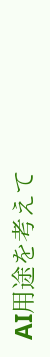AI用途を考えて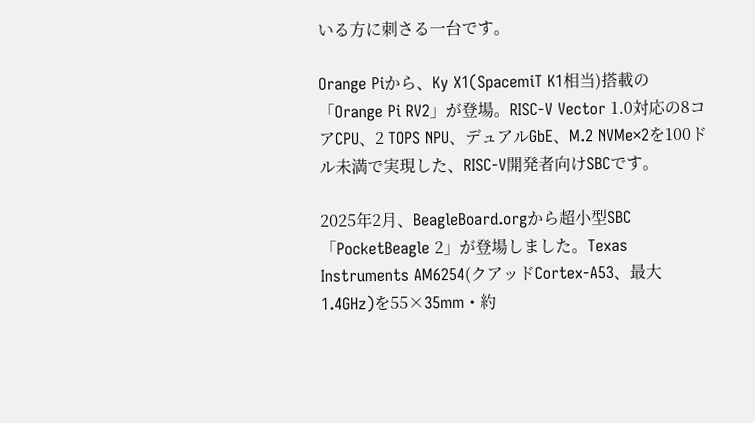いる方に刺さる一台です。

Orange Piから、Ky X1(SpacemiT K1相当)搭載の「Orange Pi RV2」が登場。RISC-V Vector 1.0対応の8コアCPU、2 TOPS NPU、デュアルGbE、M.2 NVMe×2を100ドル未満で実現した、RISC-V開発者向けSBCです。

2025年2月、BeagleBoard.orgから超小型SBC「PocketBeagle 2」が登場しました。Texas Instruments AM6254(クアッドCortex-A53、最大1.4GHz)を55×35mm・約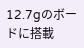12.7gのボードに搭載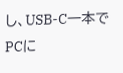し、USB-C一本でPCに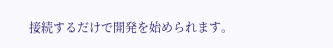接続するだけで開発を始められます。